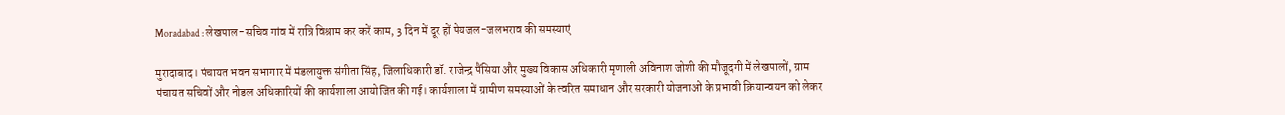Moradabad : लेखपाल-सचिव गांव में रात्रि विश्राम कर करें काम, 3 दिन में दूर हों पेयजल-जलभराव की समस्याएं

मुरादाबाद। पंचायत भवन सभागार में मंडलायुक्त संगीता सिंह, जिलाधिकारी डॉ. राजेन्द्र पैंसिया और मुख्य विकास अधिकारी मृणाली अविनाश जोशी की मौजूदगी में लेखपालों, ग्राम पंचायत सचिवों और नोडल अधिकारियों की कार्यशाला आयोजित की गई। कार्यशाला में ग्रामीण समस्याओं के त्वरित समाधान और सरकारी योजनाओं के प्रभावी क्रियान्वयन को लेकर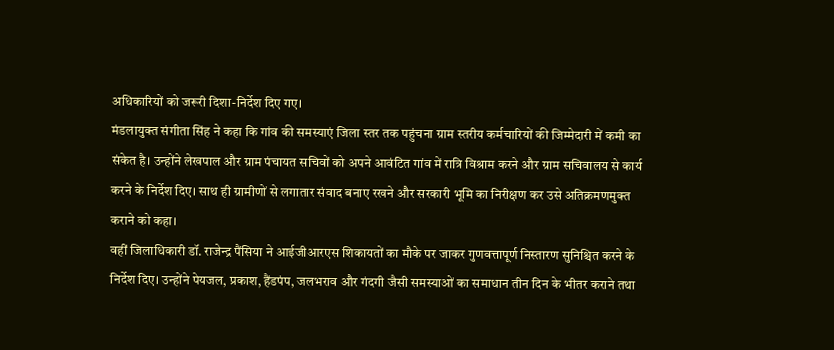अधिकारियों को जरूरी दिशा-निर्देश दिए गए।
मंडलायुक्त संगीता सिंह ने कहा कि गांव की समस्याएं जिला स्तर तक पहुंचना ग्राम स्तरीय कर्मचारियों की जिम्मेदारी में कमी का संकेत है। उन्होंने लेखपाल और ग्राम पंचायत सचिवों को अपने आवंटित गांव में रात्रि विश्राम करने और ग्राम सचिवालय से कार्य करने के निर्देश दिए। साथ ही ग्रामीणों से लगातार संवाद बनाए रखने और सरकारी भूमि का निरीक्षण कर उसे अतिक्रमणमुक्त कराने को कहा।
वहीं जिलाधिकारी डॉ. राजेन्द्र पैंसिया ने आईजीआरएस शिकायतों का मौके पर जाकर गुणवत्तापूर्ण निस्तारण सुनिश्चित करने के निर्देश दिए। उन्होंने पेयजल, प्रकाश, हैंडपंप, जलभराव और गंदगी जैसी समस्याओं का समाधान तीन दिन के भीतर कराने तथा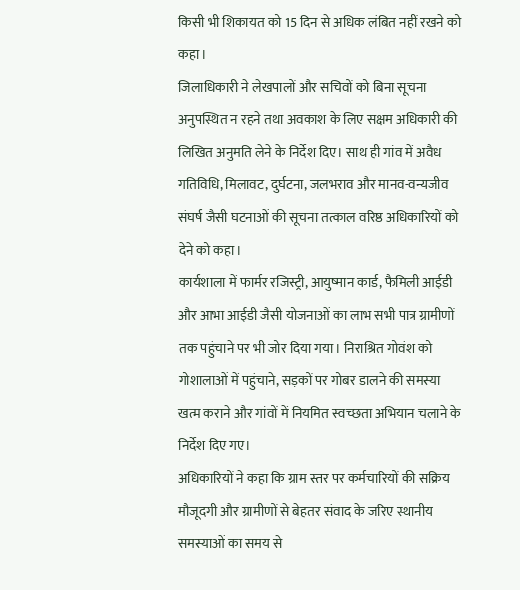किसी भी शिकायत को 15 दिन से अधिक लंबित नहीं रखने को कहा।
जिलाधिकारी ने लेखपालों और सचिवों को बिना सूचना अनुपस्थित न रहने तथा अवकाश के लिए सक्षम अधिकारी की लिखित अनुमति लेने के निर्देश दिए। साथ ही गांव में अवैध गतिविधि, मिलावट, दुर्घटना, जलभराव और मानव-वन्यजीव संघर्ष जैसी घटनाओं की सूचना तत्काल वरिष्ठ अधिकारियों को देने को कहा।
कार्यशाला में फार्मर रजिस्ट्री, आयुष्मान कार्ड, फैमिली आईडी और आभा आईडी जैसी योजनाओं का लाभ सभी पात्र ग्रामीणों तक पहुंचाने पर भी जोर दिया गया। निराश्रित गोवंश को गोशालाओं में पहुंचाने, सड़कों पर गोबर डालने की समस्या खत्म कराने और गांवों में नियमित स्वच्छता अभियान चलाने के निर्देश दिए गए।
अधिकारियों ने कहा कि ग्राम स्तर पर कर्मचारियों की सक्रिय मौजूदगी और ग्रामीणों से बेहतर संवाद के जरिए स्थानीय समस्याओं का समय से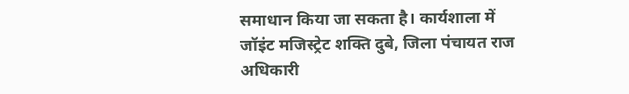समाधान किया जा सकता है। कार्यशाला में जॉइंट मजिस्ट्रेट शक्ति दुबे, जिला पंचायत राज अधिकारी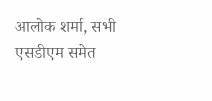आलोक शर्मा, सभी एसडीएम समेत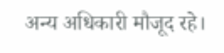अन्य अधिकारी मौजूद रहे।